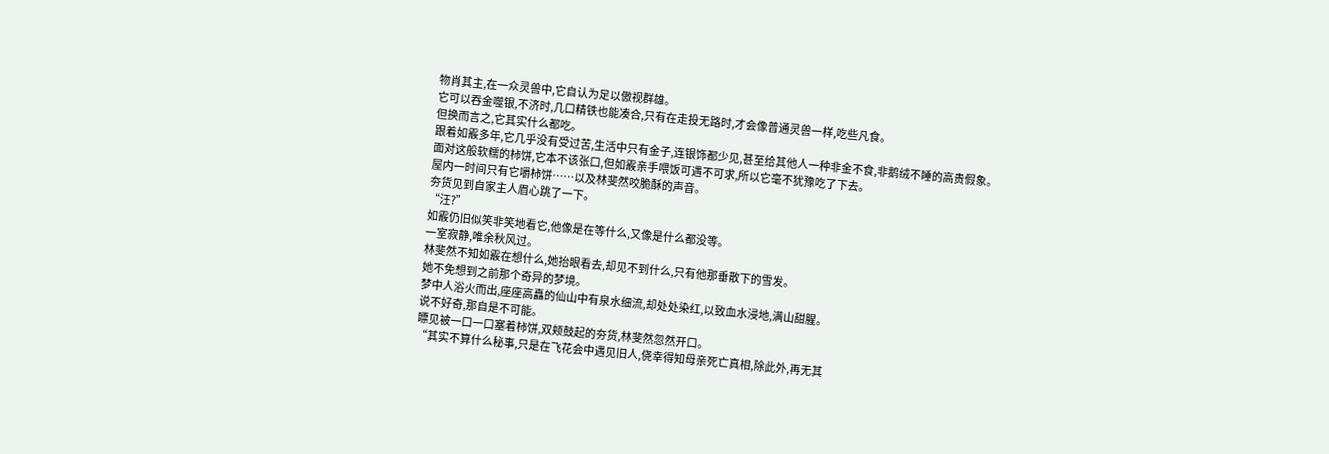物肖其主,在一众灵兽中,它自认为足以傲视群雄。
它可以吞金噬银,不济时,几口精铁也能凑合,只有在走投无路时,才会像普通灵兽一样,吃些凡食。
但换而言之,它其实什么都吃。
跟着如霰多年,它几乎没有受过苦,生活中只有金子,连银饰都少见,甚至给其他人一种非金不食,非鹅绒不睡的高贵假象。
面对这般软糯的柿饼,它本不该张口,但如霰亲手喂饭可遇不可求,所以它毫不犹豫吃了下去。
屋内一时间只有它嚼柿饼……以及林斐然咬脆酥的声音。
夯货见到自家主人眉心跳了一下。
“汪?”
如霰仍旧似笑非笑地看它,他像是在等什么,又像是什么都没等。
一室寂静,唯余秋风过。
林斐然不知如霰在想什么,她抬眼看去,却见不到什么,只有他那垂散下的雪发。
她不免想到之前那个奇异的梦境。
梦中人浴火而出,座座高矗的仙山中有泉水细流,却处处染红,以致血水浸地,满山甜腥。
说不好奇,那自是不可能。
瞟见被一口一口塞着柿饼,双颊鼓起的夯货,林斐然忽然开口。
“其实不算什么秘事,只是在飞花会中遇见旧人,侥幸得知母亲死亡真相,除此外,再无其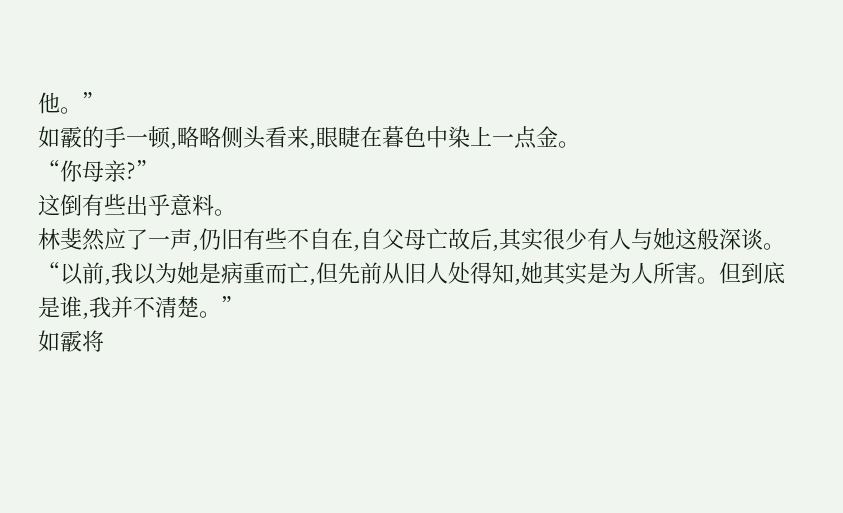他。”
如霰的手一顿,略略侧头看来,眼睫在暮色中染上一点金。
“你母亲?”
这倒有些出乎意料。
林斐然应了一声,仍旧有些不自在,自父母亡故后,其实很少有人与她这般深谈。
“以前,我以为她是病重而亡,但先前从旧人处得知,她其实是为人所害。但到底是谁,我并不清楚。”
如霰将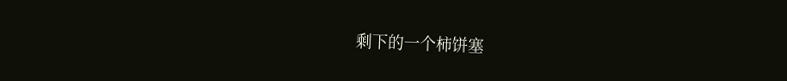剩下的一个柿饼塞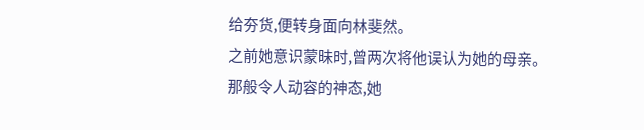给夯货,便转身面向林斐然。
之前她意识蒙昧时,曾两次将他误认为她的母亲。
那般令人动容的神态,她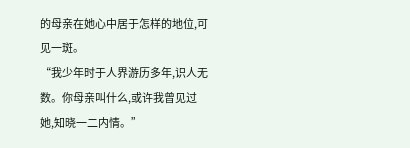的母亲在她心中居于怎样的地位,可见一斑。
“我少年时于人界游历多年,识人无数。你母亲叫什么,或许我曾见过她,知晓一二内情。”